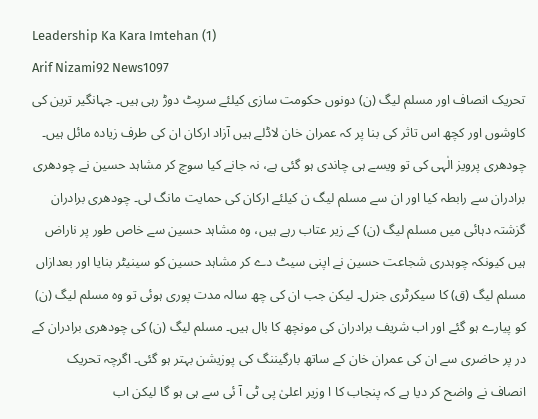Leadership Ka Kara Imtehan (1)
Arif Nizami92 News1097
تحریک انصاف اور مسلم لیگ (ن) دونوں حکومت سازی کیلئے سرپٹ دوڑ رہی ہیں۔ جہانگیر ترین کی کاوشوں اور کچھ اس تاثر کی بنا پر کہ عمران خان لاڈلے ہیں آزاد ارکان ان کی طرف زیادہ مائل ہیں۔ چودھری پرویز الٰہی کی تو ویسے ہی چاندی ہو گئی ہے، نہ جانے کیا سوچ کر مشاہد حسین نے چودھری برادران سے رابطہ کیا اور ان سے مسلم لیگ ن کیلئے ارکان کی حمایت مانگ لی۔ چودھری برادران گزشتہ دہائی میں مسلم لیگ (ن) کے زیر عتاب رہے ہیں، وہ مشاہد حسین سے خاص طور پر ناراض ہیں کیونکہ چوہدری شجاعت حسین نے اپنی سیٹ دے کر مشاہد حسین کو سینیٹر بنایا اور بعدازاں مسلم لیگ (ق) کا سیکرٹری جنرل۔ لیکن جب ان کی چھ سالہ مدت پوری ہوئی تو وہ مسلم لیگ (ن) کو پیارے ہو گئے اور اب شریف برادران کی مونچھ کا بال ہیں۔ مسلم لیگ (ن) کی چودھری برادران کے در پر حاضری سے ان کی عمران خان کے ساتھ بارگیننگ کی پوزیشن بہتر ہو گئی۔ اگرچہ تحریک انصاف نے واضح کر دیا ہے کہ پنجاب کا ا وزیر اعلیٰ پی ٹی آ ئی سے ہی ہو گا لیکن اب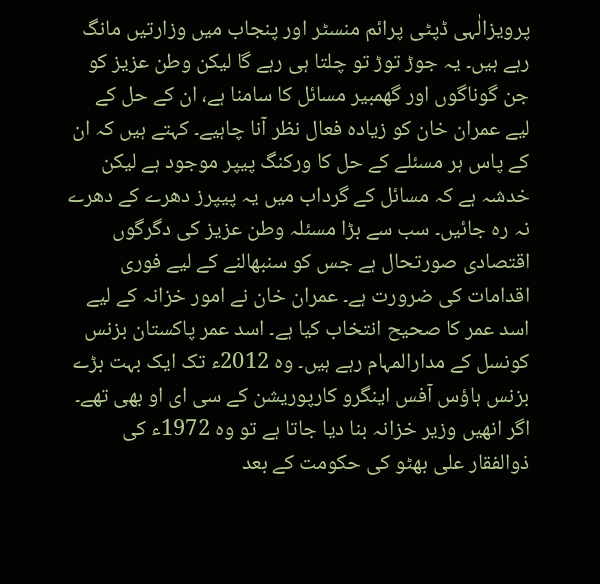پرویزالٰہی ڈپٹی پرائم منسٹر اور پنجاب میں وزارتیں مانگ رہے ہیں۔ یہ جوڑ توڑ تو چلتا ہی رہے گا لیکن وطن عزیز کو جن گوناگوں اور گھمبیر مسائل کا سامنا ہے، ان کے حل کے لیے عمران خان کو زیادہ فعال نظر آنا چاہیے۔ کہتے ہیں کہ ان کے پاس ہر مسئلے کے حل کا ورکنگ پیپر موجود ہے لیکن خدشہ ہے کہ مسائل کے گرداب میں یہ پیپرز دھرے کے دھرے نہ رہ جائیں۔ سب سے بڑا مسئلہ وطن عزیز کی دگرگوں اقتصادی صورتحال ہے جس کو سنبھالنے کے لیے فوری اقدامات کی ضرورت ہے۔ عمران خان نے امور خزانہ کے لیے اسد عمر کا صحیح انتخاب کیا ہے۔ اسد عمر پاکستان بزنس کونسل کے مدارالمہام رہے ہیں۔ وہ 2012ء تک ایک بہت بڑے بزنس ہاؤس آفس اینگرو کارپوریشن کے سی ای او بھی تھے۔ اگر انھیں وزیر خزانہ بنا دیا جاتا ہے تو وہ 1972ء کی ذوالفقار علی بھٹو کی حکومت کے بعد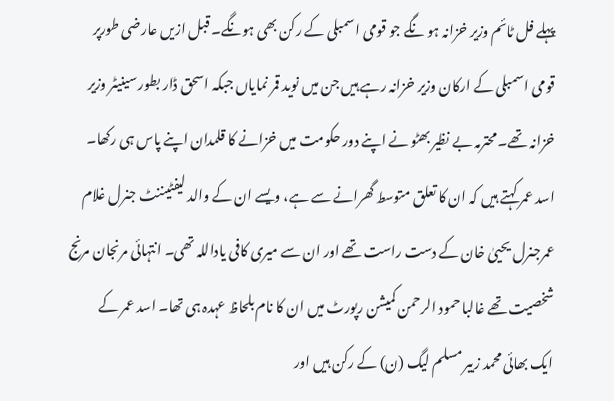پہلے فل ٹائم وزیر خزانہ ہو نگے جو قومی اسمبلی کے رکن بھی ہونگے۔ قبل ازیں عارضی طورپر قومی اسمبلی کے ارکان وزیر خزانہ رہے ہیں جن میں نوید قمر نمایاں جبکہ اسحق ڈار بطور سینیٹر وزیر خزانہ تھے۔ محترمہ بے نظیر بھٹو نے اپنے دور حکومت میں خزانے کا قلمدان اپنے پاس ہی رکھا۔ اسد عمر کہتے ہیں کہ ان کا تعلق متوسط گھرانے سے ہے، ویسے ان کے والد لیفٹیننٹ جنرل غلام عمرجنرل یحییٰ خان کے دست راست تھے اور ان سے میری کافی یاداللہ تھی۔ انتہائی مرنجان مرنج شخصیت تھے غالبا حمود الرحمن کمیشن رپورٹ میں ان کا نام بلحاظ عہدہ ہی تھا۔ اسد عمر کے ایک بھائی محمد زبیر مسلم لیگ (ن) کے رکن ہیں اور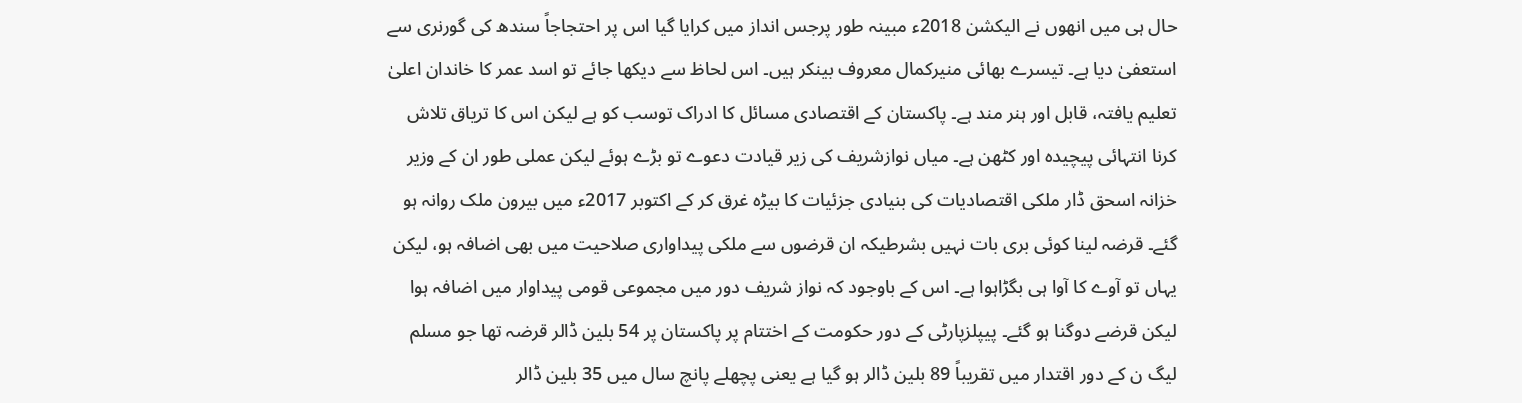حال ہی میں انھوں نے الیکشن 2018ء مبینہ طور پرجس انداز میں کرایا گیا اس پر احتجاجاً سندھ کی گورنری سے استعفیٰ دیا ہے۔ تیسرے بھائی منیرکمال معروف بینکر ہیں۔ اس لحاظ سے دیکھا جائے تو اسد عمر کا خاندان اعلیٰ تعلیم یافتہ، قابل اور ہنر مند ہے۔ پاکستان کے اقتصادی مسائل کا ادراک توسب کو ہے لیکن اس کا تریاق تلاش کرنا انتہائی پیچیدہ اور کٹھن ہے۔ میاں نوازشریف کی زیر قیادت دعوے تو بڑے ہوئے لیکن عملی طور ان کے وزیر خزانہ اسحق ڈار ملکی اقتصادیات کی بنیادی جزئیات کا بیڑہ غرق کر کے اکتوبر 2017ء میں بیرون ملک روانہ ہو گئے۔ قرضہ لینا کوئی بری بات نہیں بشرطیکہ ان قرضوں سے ملکی پیداواری صلاحیت میں بھی اضافہ ہو، لیکن یہاں تو آوے کا آوا ہی بگڑاہوا ہے۔ اس کے باوجود کہ نواز شریف دور میں مجموعی قومی پیداوار میں اضافہ ہوا لیکن قرضے دوگنا ہو گئے۔ پیپلزپارٹی کے دور حکومت کے اختتام پر پاکستان پر 54 بلین ڈالر قرضہ تھا جو مسلم لیگ ن کے دور اقتدار میں تقریباً 89 بلین ڈالر ہو گیا ہے یعنی پچھلے پانچ سال میں 35 بلین ڈالر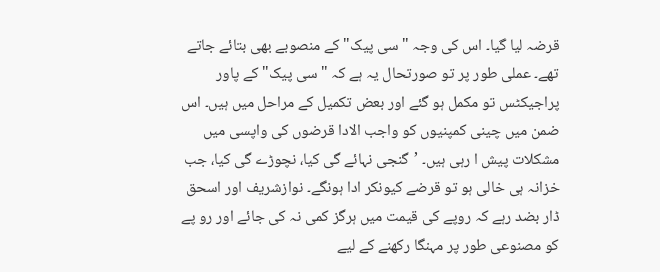قرضہ لیا گیا۔ اس کی وجہ "سی پیک" کے منصوبے بھی بتائے جاتے تھے۔ عملی طور پر تو صورتحال یہ ہے کہ "سی پیک" کے پاور پراجیکٹس تو مکمل ہو گئے اور بعض تکمیل کے مراحل میں ہیں۔ اس ضمن میں چینی کمپنیوں کو واجب الادا قرضوں کی واپسی میں مشکلات پیش ا رہی ہیں۔ ’گنجی نہائے گی کیا، نچوڑے گی کیا، جب خزانہ ہی خالی ہو تو قرضے کیونکر ادا ہونگے۔ نوازشریف اور اسحق ڈار بضد رہے کہ روپے کی قیمت میں ہرگز کمی نہ کی جائے اور رو پے کو مصنوعی طور پر مہنگا رکھنے کے لیے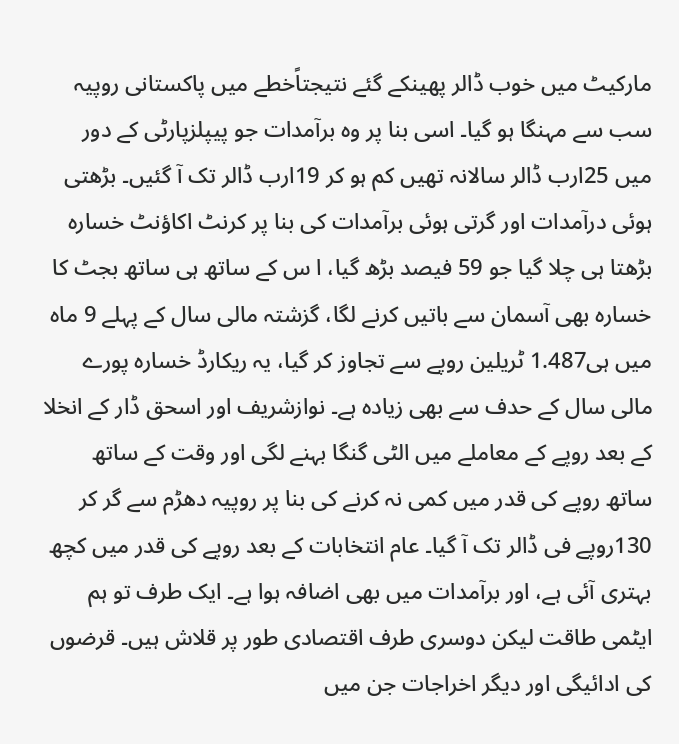مارکیٹ میں خوب ڈالر پھینکے گئے نتیجتاًخطے میں پاکستانی روپیہ سب سے مہنگا ہو گیا۔ اسی بنا پر وہ برآمدات جو پیپلزپارٹی کے دور میں 25ارب ڈالر سالانہ تھیں کم ہو کر 19ارب ڈالر تک آ گئیں۔ بڑھتی ہوئی درآمدات اور گرتی ہوئی برآمدات کی بنا پر کرنٹ اکاؤنٹ خسارہ بڑھتا ہی چلا گیا جو 59 فیصد بڑھ گیا، ا س کے ساتھ ہی ساتھ بجٹ کا خسارہ بھی آسمان سے باتیں کرنے لگا، گزشتہ مالی سال کے پہلے 9 ماہ میں ہی1.487 ٹریلین روپے سے تجاوز کر گیا، یہ ریکارڈ خسارہ پورے مالی سال کے حدف سے بھی زیادہ ہے۔ نوازشریف اور اسحق ڈار کے انخلا کے بعد روپے کے معاملے میں الٹی گنگا بہنے لگی اور وقت کے ساتھ ساتھ روپے کی قدر میں کمی نہ کرنے کی بنا پر روپیہ دھڑم سے گر کر 130روپے فی ڈالر تک آ گیا۔ عام انتخابات کے بعد روپے کی قدر میں کچھ بہتری آئی ہے، اور برآمدات میں بھی اضافہ ہوا ہے۔ ایک طرف تو ہم ایٹمی طاقت لیکن دوسری طرف اقتصادی طور پر قلاش ہیں۔ قرضوں کی ادائیگی اور دیگر اخراجات جن میں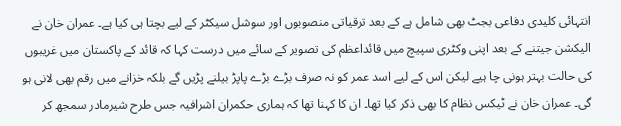انتہائی کلیدی دفاعی بجٹ بھی شامل ہے کے بعد ترقیاتی منصوبوں اور سوشل سیکٹر کے لیے بچتا ہی کیا ہے۔ عمران خان نے الیکشن جیتنے کے بعد اپنی وکٹری سپیچ میں قائداعظم کی تصویر کے سائے میں درست کہا کہ قائد کے پاکستان میں غریبوں کی حالت بہتر ہونی چا ہیے لیکن اس کے لیے اسد عمر کو نہ صرف بڑے بڑے پاپڑ بیلنے پڑیں گے بلکہ خزانے میں رقم بھی لانی ہو گی۔ عمران خان نے ٹیکس نظام کا بھی ذکر کیا تھا۔ ان کا کہنا تھا کہ ہماری حکمران اشرافیہ جس طرح شیرمادر سمجھ کر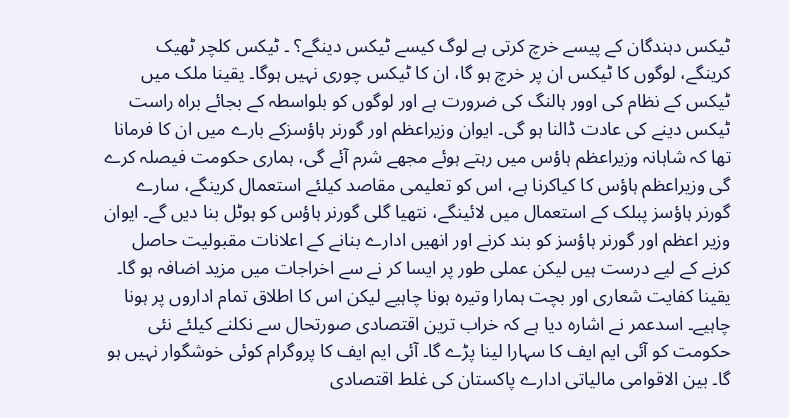ٹیکس دہندگان کے پیسے خرچ کرتی ہے لوگ کیسے ٹیکس دینگے؟ ۔ ٹیکس کلچر ٹھیک کرینگے، لوگوں کا ٹیکس ان پر خرچ ہو گا، ان کا ٹیکس چوری نہیں ہوگا۔ یقینا ملک میں ٹیکس کے نظام کی اوور ہالنگ کی ضرورت ہے اور لوگوں کو بلواسطہ کے بجائے براہ راست ٹیکس دینے کی عادت ڈالنا ہو گی۔ ایوان وزیراعظم اور گورنر ہاؤسزکے بارے میں ان کا فرمانا تھا کہ شاہانہ وزیراعظم ہاؤس میں رہتے ہوئے مجھے شرم آئے گی، ہماری حکومت فیصلہ کرے گی وزیراعظم ہاؤس کا کیاکرنا ہے، اس کو تعلیمی مقاصد کیلئے استعمال کرینگے، سارے گورنر ہاؤسز پبلک کے استعمال میں لائینگے، نتھیا گلی گورنر ہاؤس کو ہوٹل بنا دیں گے۔ ایوان وزیر اعظم اور گورنر ہاؤسز کو بند کرنے اور انھیں ادارے بنانے کے اعلانات مقبولیت حاصل کرنے کے لیے درست ہیں لیکن عملی طور پر ایسا کر نے سے اخراجات میں مزید اضافہ ہو گا۔ یقینا کفایت شعاری اور بچت ہمارا وتیرہ ہونا چاہیے لیکن اس کا اطلاق تمام اداروں پر ہونا چاہیے۔ اسدعمر نے اشارہ دیا ہے کہ خراب ترین اقتصادی صورتحال سے نکلنے کیلئے نئی حکومت کو آئی ایم ایف کا سہارا لینا پڑے گا۔ آئی ایم ایف کا پروگرام کوئی خوشگوار نہیں ہو گا۔ بین الاقوامی مالیاتی ادارے پاکستان کی غلط اقتصادی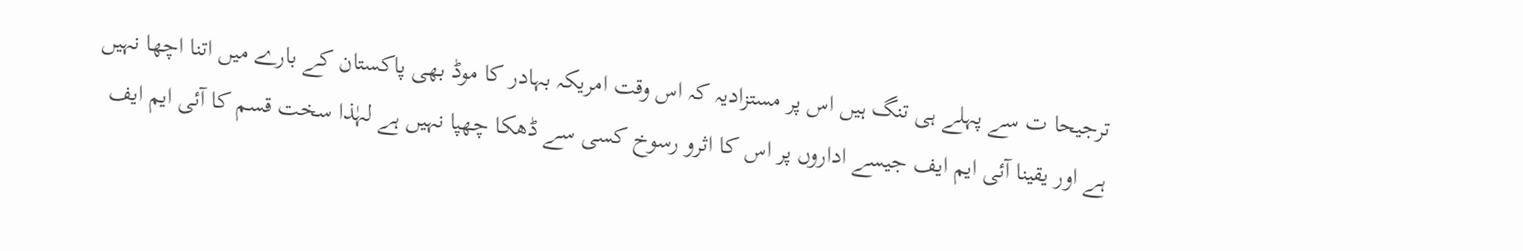ترجیحا ت سے پہلے ہی تنگ ہیں اس پر مستزادیہ کہ اس وقت امریکہ بہادر کا موڈ بھی پاکستان کے بارے میں اتنا اچھا نہیں ہے اور یقینا آئی ایم ایف جیسے اداروں پر اس کا اثرو رسوخ کسی سے ڈھکا چھپا نہیں ہے لہٰذا سخت قسم کا آئی ایم ایف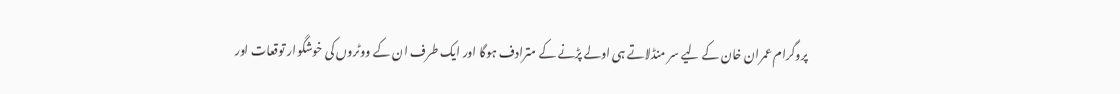پروگرام عمران خان کے لیے سر منڈلاتے ہی اولے پڑنے کے مترادف ہوگا اور ایک طرف ان کے ووٹروں کی خوشگوار توقعات اور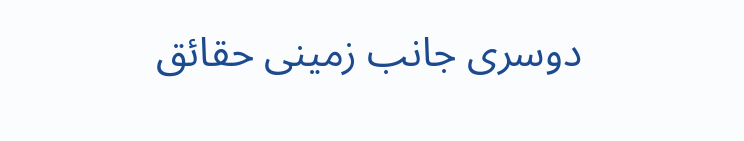دوسری جانب زمینی حقائق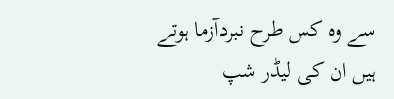سے وہ کس طرح نبردآزما ہوتے ہیں ان کی لیڈر شپ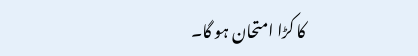کا کڑا امتحان ہو گا۔